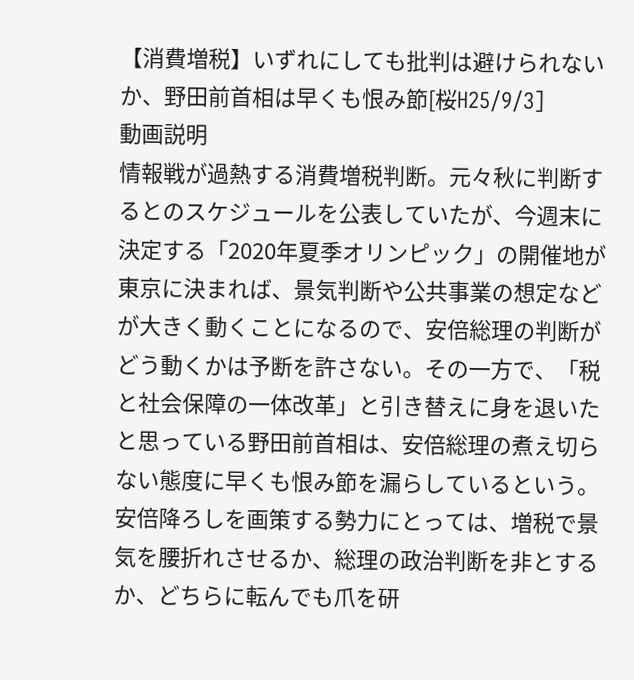【消費増税】いずれにしても批判は避けられないか、野田前首相は早くも恨み節[桜H25/9/3]
動画説明
情報戦が過熱する消費増税判断。元々秋に判断するとのスケジュールを公表していたが、今週末に決定する「2020年夏季オリンピック」の開催地が東京に決まれば、景気判断や公共事業の想定などが大きく動くことになるので、安倍総理の判断がどう動くかは予断を許さない。その一方で、「税と社会保障の一体改革」と引き替えに身を退いたと思っている野田前首相は、安倍総理の煮え切らない態度に早くも恨み節を漏らしているという。安倍降ろしを画策する勢力にとっては、増税で景気を腰折れさせるか、総理の政治判断を非とするか、どちらに転んでも爪を研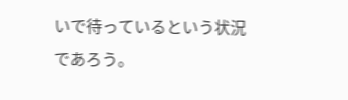いで待っているという状況であろう。